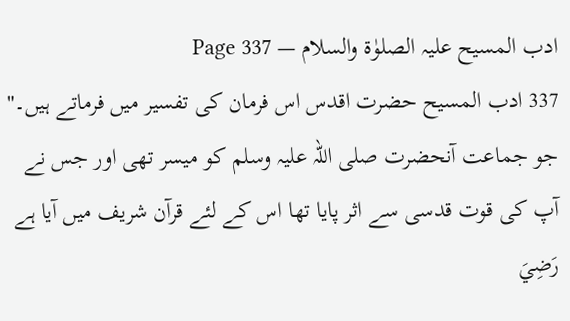ادب المسیح علیہ الصلوٰۃ والسلام — Page 337
337 ادب المسيح حضرت اقدس اس فرمان کی تفسیر میں فرماتے ہیں۔" جو جماعت آنحضرت صلی اللہ علیہ وسلم کو میسر تھی اور جس نے آپ کی قوت قدسی سے اثر پایا تھا اس کے لئے قرآن شریف میں آیا ہے رَضِيَ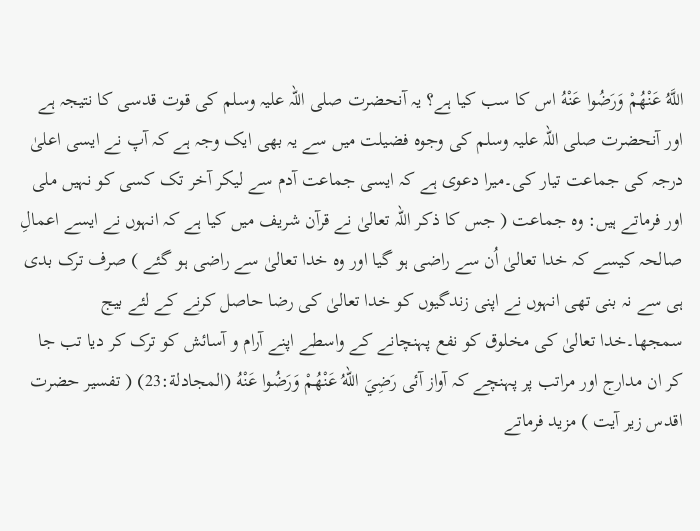اللَّهُ عَنْهُمْ وَرَضُوا عَنْهُ اس کا سب کیا ہے؟ یہ آنحضرت صلی اللہ علیہ وسلم کی قوت قدسی کا نتیجہ ہے اور آنحضرت صلی اللہ علیہ وسلم کی وجوہ فضیلت میں سے یہ بھی ایک وجہ ہے کہ آپ نے ایسی اعلیٰ درجہ کی جماعت تیار کی۔میرا دعوی ہے کہ ایسی جماعت آدم سے لیکر آخر تک کسی کو نہیں ملی اور فرماتے ہیں: وہ جماعت ( جس کا ذکر اللہ تعالیٰ نے قرآن شریف میں کیا ہے کہ انہوں نے ایسے اعمالِ صالحہ کیسے کہ خدا تعالیٰ اُن سے راضی ہو گیا اور وہ خدا تعالیٰ سے راضی ہو گئے ) صرف ترک بدی ہی سے نہ بنی تھی انہوں نے اپنی زندگیوں کو خدا تعالیٰ کی رضا حاصل کرنے کے لئے بیج سمجھا۔خدا تعالیٰ کی مخلوق کو نفع پہنچانے کے واسطے اپنے آرام و آسائش کو ترک کر دیا تب جا کر ان مدارج اور مراتب پر پہنچے کہ آواز آئی رَضِيَ اللهُ عَنْهُمْ وَرَضُوا عَنْهُ (المجادلة:23) ( تفسیر حضرت اقدس زیر آیت ) مزید فرماتے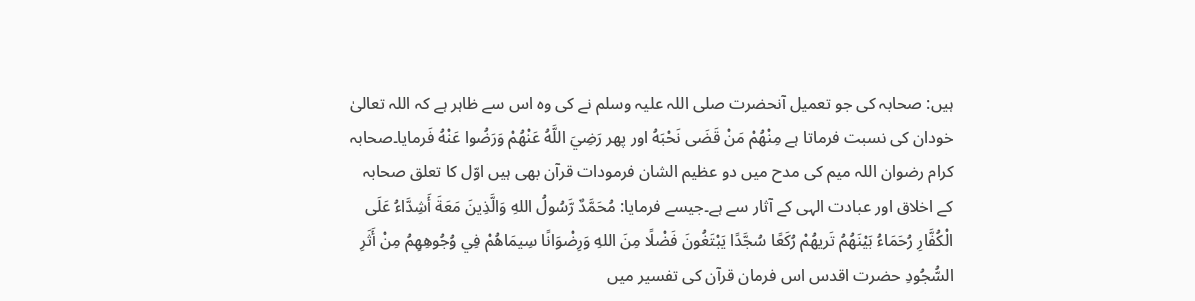ہیں: صحابہ کی جو تعمیل آنحضرت صلی اللہ علیہ وسلم نے کی وہ اس سے ظاہر ہے کہ اللہ تعالیٰ خودان کی نسبت فرماتا ہے مِنْهُمْ مَنْ قَضَى نَحْبَهُ اور پھر رَضِيَ اللَّهُ عَنْهُمْ وَرَضُوا عَنْهُ فَرمایا۔صحابہ کرام رضوان اللہ میم کی مدح میں دو عظیم الشان فرمودات قرآن بھی ہیں اوّل کا تعلق صحابہ کے اخلاق اور عبادت الہی کے آثار سے ہے۔جیسے فرمایا: مُحَمَّدٌ رَّسُولُ اللهِ وَالَّذِينَ مَعَةَ أَشِدَّاءُ عَلَى الْكُفَّارِ رُحَمَاءُ بَيْنَهُمُ تَريهُمْ رُكَعًا سُجَّدًا يَبْتَغُونَ فَضْلًا مِنَ اللهِ وَرِضْوَانًا سِيمَاهُمْ فِي وُجُوهِهِمُ مِنْ أَثَرِ السُّجُودِ حضرت اقدس اس فرمان قرآن کی تفسیر میں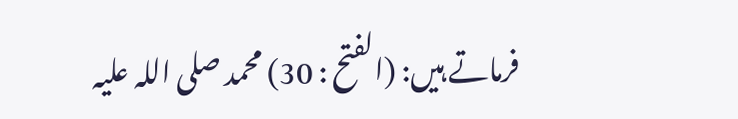فرماتے ہیں: (الفتح : 30) محمد صلی اللہ علیہ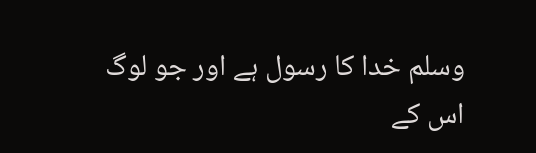وسلم خدا کا رسول ہے اور جو لوگ اس کے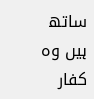ساتھ ہیں وہ کفار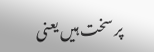پر سخت ہیں یعنی